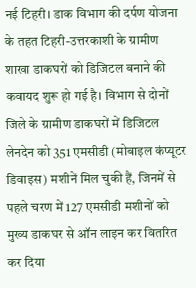नई टिहरी। डाक विभाग की दर्पण योजना के तहत टिहरी-उत्तरकाशी के ग्रामीण शाखा डाकघरों को डिजिटल बनाने की कवायद शुरू हो गई है। विभाग से दोनों जिले के ग्रामीण डाकघरों में डिजिटल लेनदेन को 351 एमसीडी (मोबाइल कंप्यूटर डिवाइस) मशीनें मिल चुकी हैं, जिनमें से पहले चरण में 127 एमसीडी मशीनों को मुख्य डाकघर से ऑन लाइन कर वितरित कर दिया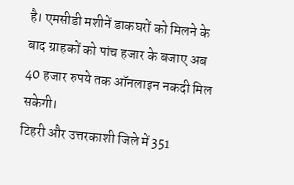है। एमसीडी मशीनें डाकघरों को मिलने के बाद ग्राहकों को पांच हजार के बजाए अब 40 हजार रुपये तक ऑनलाइन नकदी मिल सकेगी।
टिहरी और उत्तरकाशी जिले में 351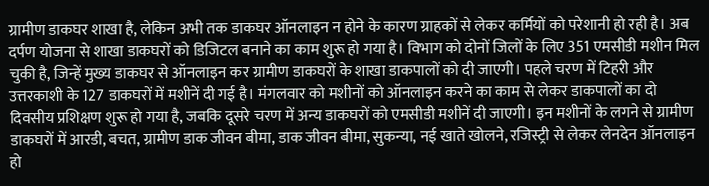ग्रामीण डाकघर शाखा है, लेकिन अभी तक डाकघर ऑनलाइन न होने के कारण ग्राहकों से लेकर कर्मियों को परेशानी हो रही है। अब दर्पण योजना से शाखा डाकघरों को डिजिटल बनाने का काम शुरू हो गया है। विभाग को दोनों जिलों के लिए 351 एमसीडी मशीन मिल चुकी है, जिन्हें मुख्य डाकघर से ऑनलाइन कर ग्रामीण डाकघरों के शाखा डाकपालों को दी जाएगी। पहले चरण में टिहरी और उत्तरकाशी के 127 डाकघरों में मशीनें दी गई है। मंगलवार को मशीनों को ऑनलाइन करने का काम से लेकर डाकपालों का दो दिवसीय प्रशिक्षण शुरू हो गया है, जबकि दूसरे चरण में अन्य डाकघरों को एमसीडी मशीनें दी जाएगी। इन मशीनों के लगने से ग्रामीण डाकघरों में आरडी, बचत, ग्रामीण डाक जीवन बीमा, डाक जीवन बीमा, सुकन्या, नई खाते खोलने, रजिस्ट्री से लेकर लेनदेन ऑनलाइन हो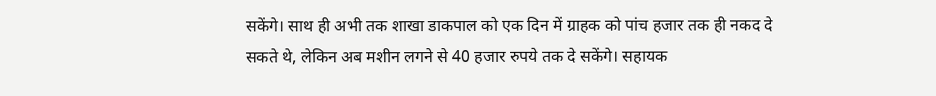सकेंगे। साथ ही अभी तक शाखा डाकपाल को एक दिन में ग्राहक को पांच हजार तक ही नकद दे सकते थे, लेकिन अब मशीन लगने से 40 हजार रुपये तक दे सकेंगे। सहायक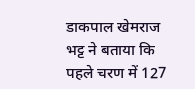डाकपाल खेमराज भट्ट ने बताया कि पहले चरण में 127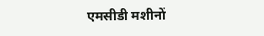एमसीडी मशीनों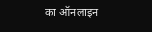का ऑनलाइन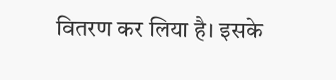वितरण कर लिया है। इसके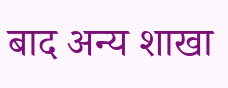बाद अन्य शाखा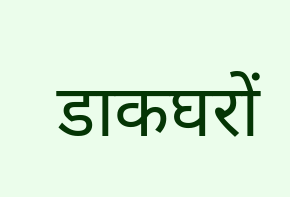डाकघरों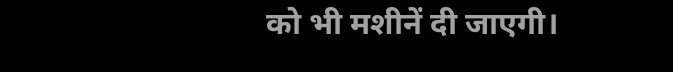को भी मशीनें दी जाएगी।